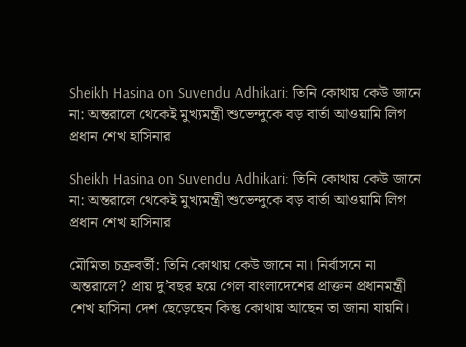Sheikh Hasina on Suvendu Adhikari: তিনি কোথায় কেউ জানে না: অন্তরালে থেকেই মুখ্যমন্ত্রী শুভেন্দুকে বড় বার্তা আওয়ামি লিগ প্রধান শেখ হাসিনার

Sheikh Hasina on Suvendu Adhikari: তিনি কোথায় কেউ জানে না: অন্তরালে থেকেই মুখ্যমন্ত্রী শুভেন্দুকে বড় বার্তা আওয়ামি লিগ প্রধান শেখ হাসিনার

মৌমিতা চক্রবর্তী: তিনি কোথায় কেউ জানে না। নির্বাসনে না অন্তরালে? প্রায় দু’বছর হয়ে গেল বাংলাদেশের প্রাক্তন প্রধানমন্ত্রী শেখ হাসিনা দেশ ছেড়েছেন কিন্তু কোথায় আছেন তা জানা যায়নি।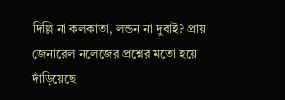দিল্লি না কলকাতা, লন্ডন না দুবাই? প্রায় জেনারেল নলেজের প্রশ্নের মতো হয়ে দাঁড়িয়েছে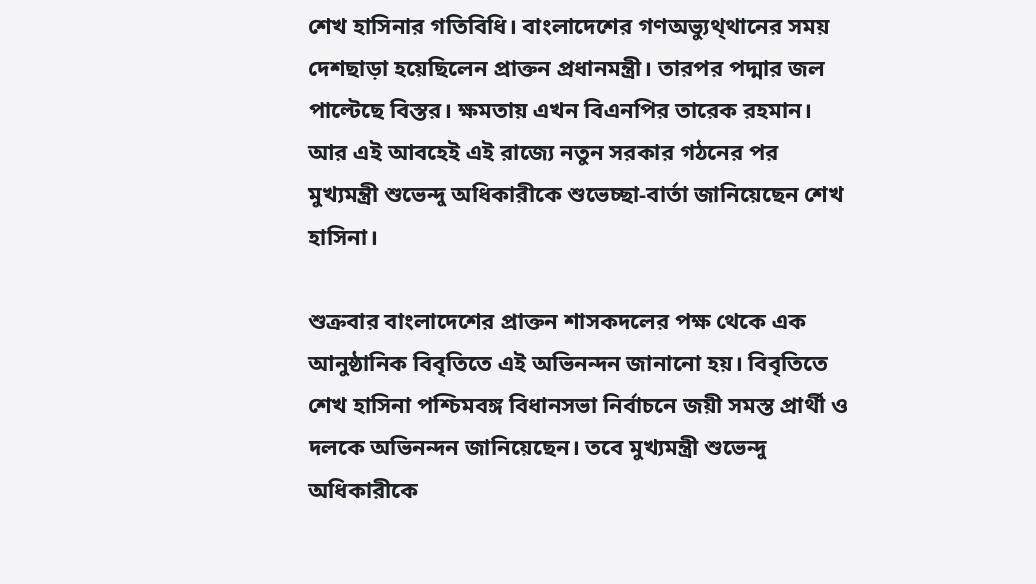শেখ হাসিনার গতিবিধি। বাংলাদেশের গণঅভ্যুথ্থানের সময় দেশছাড়া হয়েছিলেন প্রাক্তন প্রধানমন্ত্রী। তারপর পদ্মার জল পাল্টেছে বিস্তর। ক্ষমতায় এখন বিএনপির তারেক রহমান। আর এই আবহেই এই রাজ্যে নতুন সরকার গঠনের পর মুখ্যমন্ত্রী শুভেন্দু অধিকারীকে শুভেচ্ছা-বার্তা জানিয়েছেন শেখ হাসিনা।

শুক্রবার বাংলাদেশের প্রাক্তন শাসকদলের পক্ষ থেকে এক আনুষ্ঠানিক বিবৃতিতে এই অভিনন্দন জানানো হয়। বিবৃতিতে শেখ হাসিনা পশ্চিমবঙ্গ বিধানসভা নির্বাচনে জয়ী সমস্ত প্রার্থী ও দলকে অভিনন্দন জানিয়েছেন। তবে মুখ্যমন্ত্রী শুভেন্দু অধিকারীকে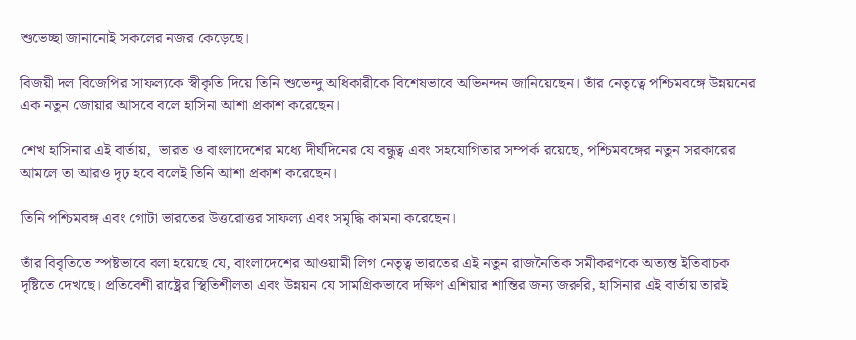শুভেচ্ছা জানানোই সকলের নজর কেড়েছে।

বিজয়ী দল বিজেপির সাফল্যকে স্বীকৃতি দিয়ে তিনি শুভেন্দু অধিকারীকে বিশেষভাবে অভিনন্দন জানিয়েছেন। তাঁর নেতৃত্বে পশ্চিমবঙ্গে উন্নয়নের এক নতুন জোয়ার আসবে বলে হাসিনা আশা প্রকাশ করেছেন।

শেখ হাসিনার এই বার্তায়,  ভারত ও বাংলাদেশের মধ্যে দীর্ঘদিনের যে বন্ধুত্ব এবং সহযোগিতার সম্পর্ক রয়েছে, পশ্চিমবঙ্গের নতুন সরকারের আমলে তা আরও দৃঢ় হবে বলেই তিনি আশা প্রকাশ করেছেন।

তিনি পশ্চিমবঙ্গ এবং গোটা ভারতের উত্তরোত্তর সাফল্য এবং সমৃদ্ধি কামনা করেছেন।

তাঁর বিবৃতিতে স্পষ্টভাবে বলা হয়েছে যে, বাংলাদেশের আওয়ামী লিগ নেতৃত্ব ভারতের এই নতুন রাজনৈতিক সমীকরণকে অত্যন্ত ইতিবাচক দৃষ্টিতে দেখছে। প্রতিবেশী রাষ্ট্রের স্থিতিশীলতা এবং উন্নয়ন যে সামগ্রিকভাবে দক্ষিণ এশিয়ার শান্তির জন্য জরুরি, হাসিনার এই বার্তায় তারই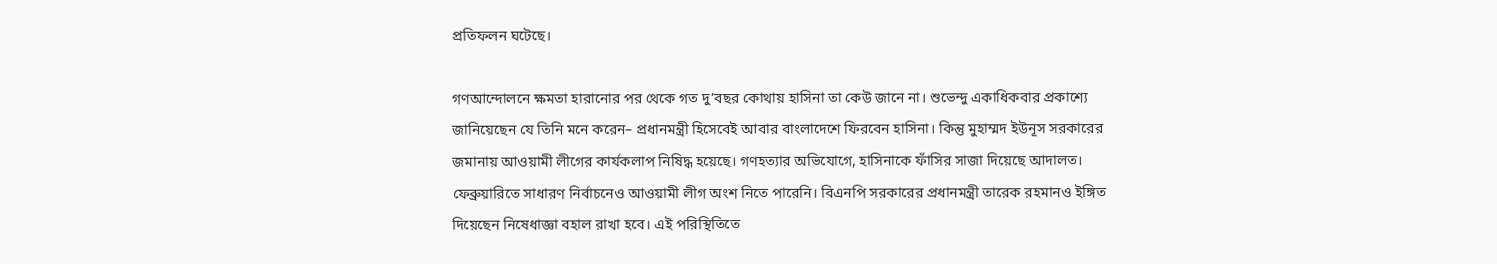প্রতিফলন ঘটেছে।

গণআন্দোলনে ক্ষমতা হারানোর পর থেকে গত দু’বছর কোথায় হাসিনা তা কেউ জানে না। শুভেন্দু একাধিকবার প্রকাশ্যে জানিয়েছেন যে তিনি মনে করেন– প্রধানমন্ত্রী হিসেবেই আবার বাংলাদেশে ফিরবেন হাসিনা। কিন্তু মুহাম্মদ ইউনূস সরকারের জমানায় আওয়ামী লীগের কার্যকলাপ নিষিদ্ধ হয়েছে। গণহত্যার অভিযোগে, হাসিনাকে ফাঁসির সাজা দিয়েছে আদালত। ফেব্রুয়ারিতে সাধারণ নির্বাচনেও আওয়ামী লীগ অংশ নিতে পারেনি। বিএনপি সরকারের প্রধানমন্ত্রী তারেক রহমানও ইঙ্গিত দিয়েছেন নিষেধাজ্ঞা বহাল রাখা হবে। এই পরিস্থিতিতে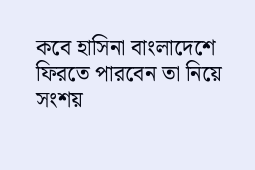কবে হাসিনা বাংলাদেশে ফিরতে পারবেন তা নিয়ে সংশয়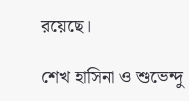রয়েছে।

শেখ হাসিনা ও শুভেন্দু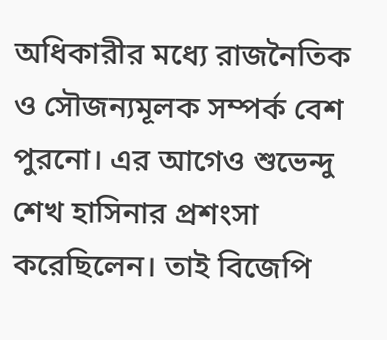অধিকারীর মধ্যে রাজনৈতিক ও সৌজন্যমূলক সম্পর্ক বেশ পুরনো। এর আগেও শুভেন্দু শেখ হাসিনার প্রশংসা করেছিলেন। তাই বিজেপি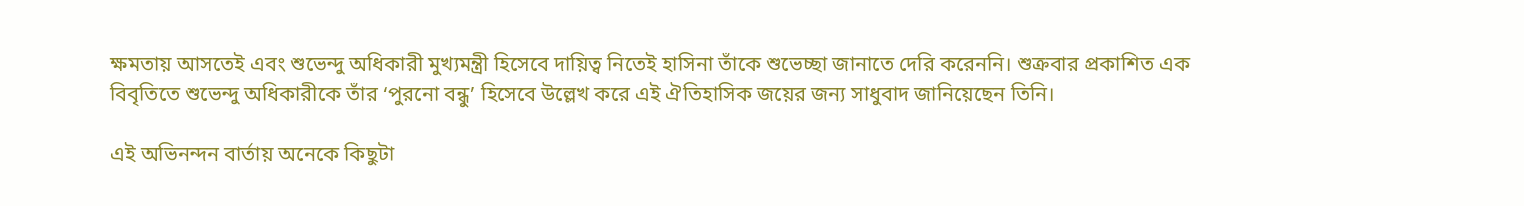ক্ষমতায় আসতেই এবং শুভেন্দু অধিকারী মুখ্যমন্ত্রী হিসেবে দায়িত্ব নিতেই হাসিনা তাঁকে শুভেচ্ছা জানাতে দেরি করেননি। শুক্রবার প্রকাশিত এক বিবৃতিতে শুভেন্দু অধিকারীকে তাঁর ‘পুরনো বন্ধু’ হিসেবে উল্লেখ করে এই ঐতিহাসিক জয়ের জন্য সাধুবাদ জানিয়েছেন তিনি।

এই অভিনন্দন বার্তায় অনেকে কিছুটা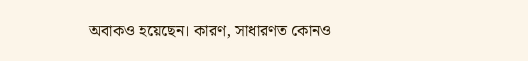অবাকও হয়েছেন। কারণ, সাধারণত কোনও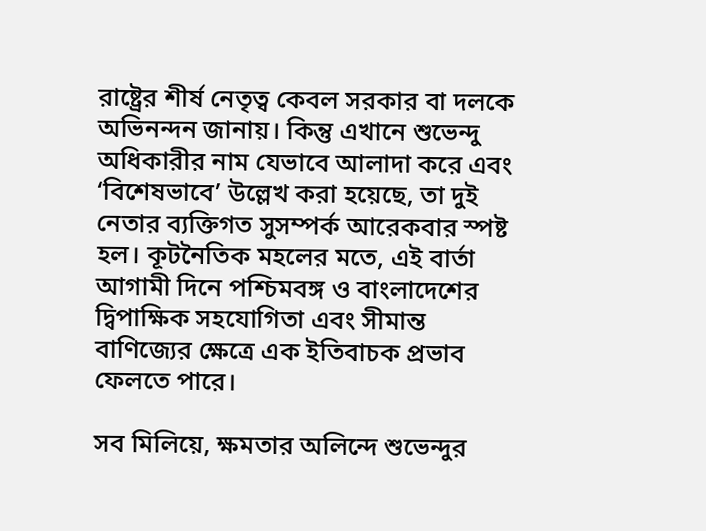রাষ্ট্রের শীর্ষ নেতৃত্ব কেবল সরকার বা দলকে অভিনন্দন জানায়। কিন্তু এখানে শুভেন্দু অধিকারীর নাম যেভাবে আলাদা করে এবং ‘বিশেষভাবে’ উল্লেখ করা হয়েছে, তা দুই নেতার ব্যক্তিগত সুসম্পর্ক আরেকবার স্পষ্ট হল। কূটনৈতিক মহলের মতে, এই বার্তা আগামী দিনে পশ্চিমবঙ্গ ও বাংলাদেশের দ্বিপাক্ষিক সহযোগিতা এবং সীমান্ত বাণিজ্যের ক্ষেত্রে এক ইতিবাচক প্রভাব ফেলতে পারে।

সব মিলিয়ে, ক্ষমতার অলিন্দে শুভেন্দুর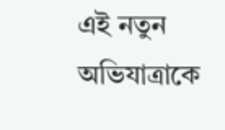এই নতুন অভিযাত্রাকে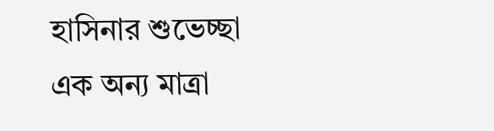হাসিনার শুভেচ্ছা এক অন্য মাত্রা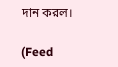দান করল।

(Feed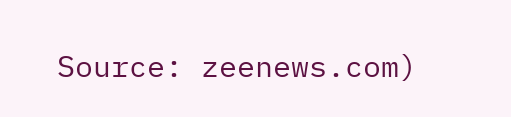Source: zeenews.com)